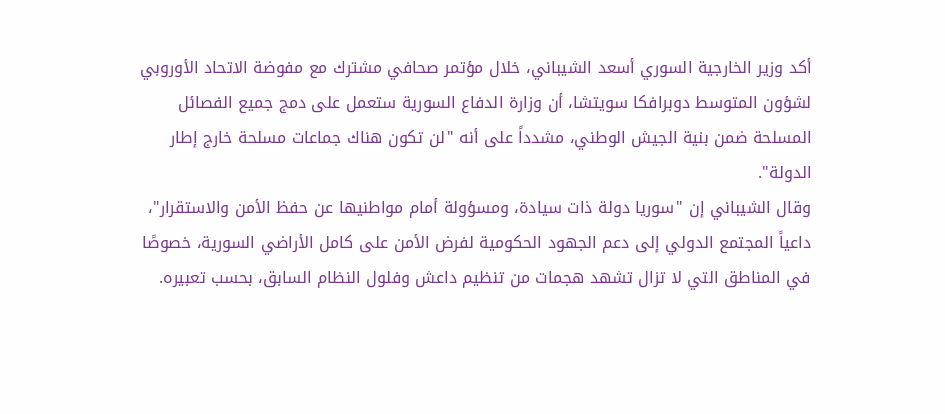أكد وزير الخارجية السوري أسعد الشيباني، خلال مؤتمر صحافي مشترك مع مفوضة الاتحاد الأوروبي لشؤون المتوسط دوبرافكا سويتشا، أن وزارة الدفاع السورية ستعمل على دمج جميع الفصائل المسلحة ضمن بنية الجيش الوطني، مشدداً على أنه "لن تكون هناك جماعات مسلحة خارج إطار الدولة".
وقال الشيباني إن "سوريا دولة ذات سيادة، ومسؤولة أمام مواطنيها عن حفظ الأمن والاستقرار"، داعياً المجتمع الدولي إلى دعم الجهود الحكومية لفرض الأمن على كامل الأراضي السورية، خصوصًا في المناطق التي لا تزال تشهد هجمات من تنظيم داعش وفلول النظام السابق، بحسب تعبيره.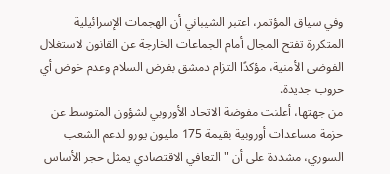وفي سياق المؤتمر، اعتبر الشيباني أن الهجمات الإسرائيلية المتكررة تفتح المجال أمام الجماعات الخارجة عن القانون لاستغلال الفوضى الأمنية، مؤكدًا التزام دمشق بفرض السلام وعدم خوض أي حروب جديدة.
من جهتها، أعلنت مفوضة الاتحاد الأوروبي لشؤون المتوسط عن حزمة مساعدات أوروبية بقيمة 175 مليون يورو لدعم الشعب السوري، مشددة على أن "التعافي الاقتصادي يمثل حجر الأساس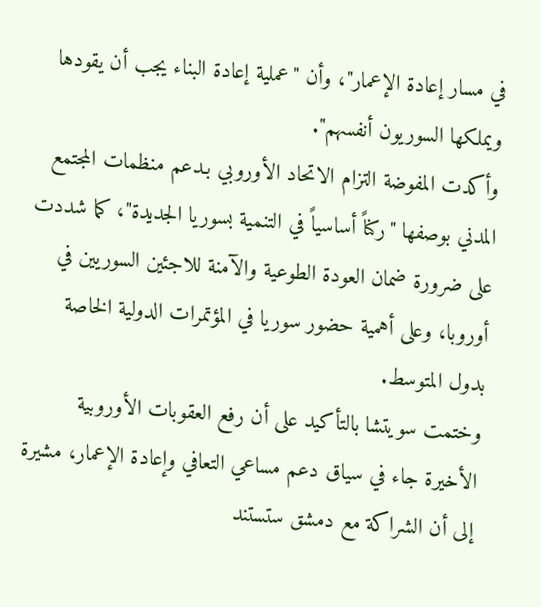في مسار إعادة الإعمار"، وأن "عملية إعادة البناء يجب أن يقودها ويملكها السوريون أنفسهم".
وأكدت المفوضة التزام الاتحاد الأوروبي بـدعم منظمات المجتمع المدني بوصفها "ركناً أساسياً في التنمية بسوريا الجديدة"، كما شددت على ضرورة ضمان العودة الطوعية والآمنة للاجئين السوريين في أوروبا، وعلى أهمية حضور سوريا في المؤتمرات الدولية الخاصة بدول المتوسط.
وختمت سويتشا بالتأكيد على أن رفع العقوبات الأوروبية الأخيرة جاء في سياق دعم مساعي التعافي وإعادة الإعمار، مشيرة إلى أن الشراكة مع دمشق ستستند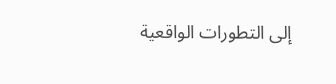إلى التطورات الواقعية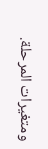ومتغيرات المرحلة.